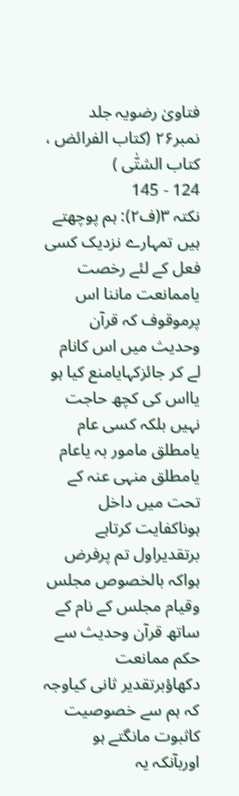فتاویٰ رضویہ جلد نمبر۲۶ (کتاب الفرائض ، کتاب الشتّٰی )
124 - 145
نکتہ ۳(ف۲): ہم پوچھتے ہیں تمہارے نزدیک کسی فعل کے لئے رخصت یاممانعت ماننا اس پرموقوف کہ قرآن وحدیث میں اس کانام لے کر جائزکہایامنع کیا ہو یااس کی کچھ حاجت نہیں بلکہ کسی عام یامطلق مامور بہ یاعام یامطلق منہی عنہ کے تحت میں داخل ہوناکفایت کرتاہے برتقدیراول تم پرفرض ہواکہ بالخصوص مجلس وقیام مجلس کے نام کے ساتھ قرآن وحدیث سے حکم ممانعت دکھاؤبرتقدیر ثانی کیاوجہ کہ ہم سے خصوصیت کاثبوت مانگتے ہو اوربآنکہ یہ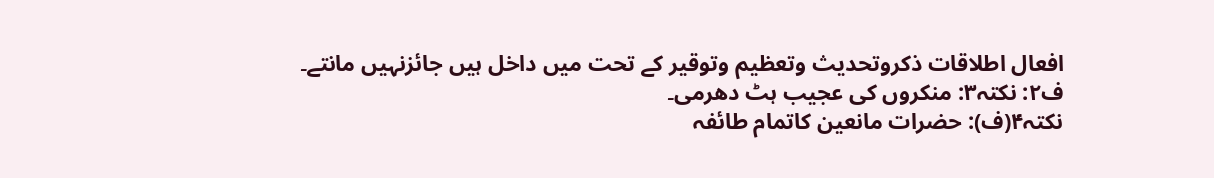افعال اطلاقات ذکروتحدیث وتعظیم وتوقیر کے تحت میں داخل ہیں جائزنہیں مانتے۔
ف۲: نکتہ۳: منکروں کی عجیب ہٹ دھرمی۔
نکتہ۴(ف): حضرات مانعین کاتمام طائفہ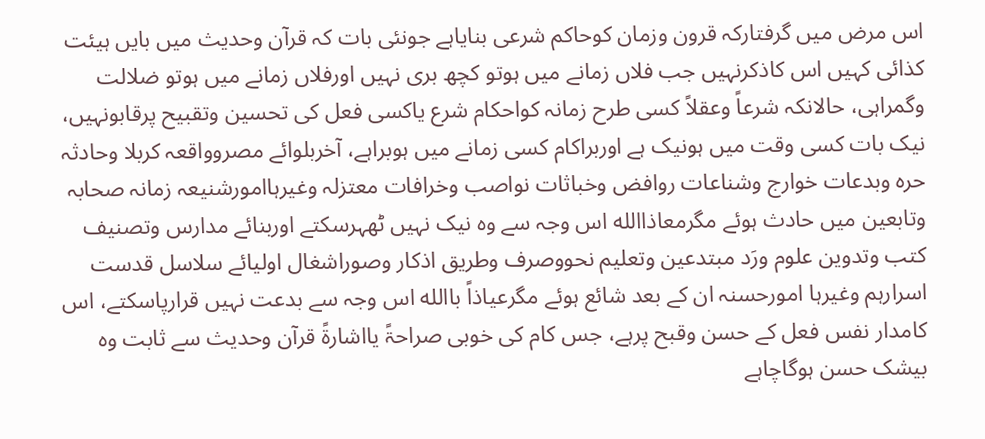اس مرض میں گرفتارکہ قرون وزمان کوحاکم شرعی بنایاہے جونئی بات کہ قرآن وحدیث میں بایں ہیئت کذائی کہیں اس کاذکرنہیں جب فلاں زمانے میں ہوتو کچھ بری نہیں اورفلاں زمانے میں ہوتو ضلالت وگمراہی، حالانکہ شرعاً وعقلاً کسی طرح زمانہ کواحکام شرع یاکسی فعل کی تحسین وتقبیح پرقابونہیں، نیک بات کسی وقت میں ہونیک ہے اوربراکام کسی زمانے میں ہوبراہے، آخربلوائے مصروواقعہ کربلا وحادثہ حرہ وبدعات خوارج وشناعات روافض وخباثات نواصب وخرافات معتزلہ وغیرہاامورشنیعہ زمانہ صحابہ وتابعین میں حادث ہوئے مگرمعاذاالله اس وجہ سے وہ نیک نہیں ٹھہرسکتے اوربنائے مدارس وتصنیف کتب وتدوین علوم ورَد مبتدعین وتعلیم نحووصرف وطریق اذکار وصوراشغال اولیائے سلاسل قدست اسرارہم وغیرہا امورحسنہ ان کے بعد شائع ہوئے مگرعیاذاً باالله اس وجہ سے بدعت نہیں قرارپاسکتے، اس کامدار نفس فعل کے حسن وقبح پرہے، جس کام کی خوبی صراحۃً یااشارۃً قرآن وحدیث سے ثابت وہ بیشک حسن ہوگاچاہے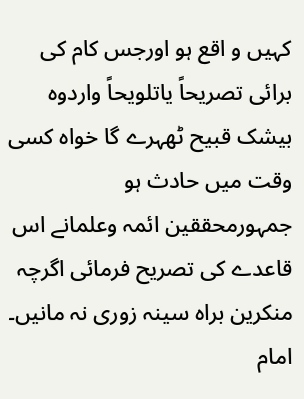کہیں و اقع ہو اورجس کام کی برائی تصریحاً یاتلویحاً واردوہ بیشک قبیح ٹھہرے گا خواہ کسی وقت میں حادث ہو جمہورمحققین ائمہ وعلمانے اس قاعدے کی تصریح فرمائی اگرچہ منکرین براہ سینہ زوری نہ مانیں۔ امام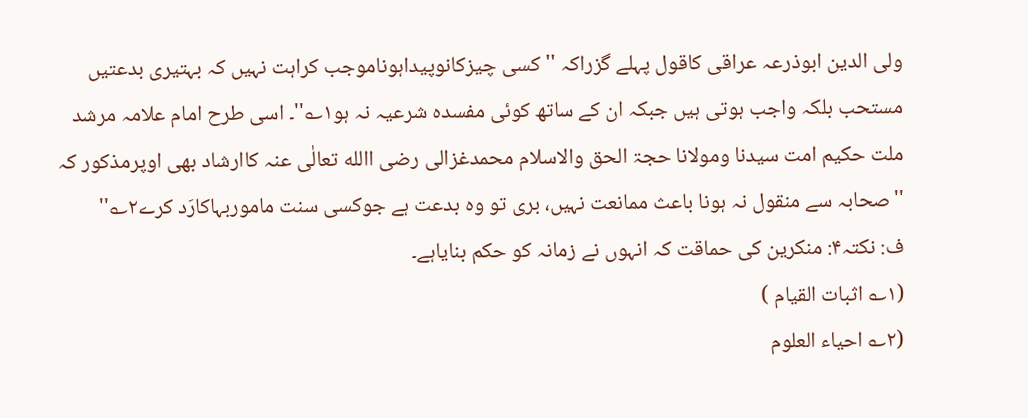ولی الدین ابوذرعہ عراقی کاقول پہلے گزراکہ ''کسی چیزکانوپیداہوناموجب کراہت نہیں کہ بہتیری بدعتیں مستحب بلکہ واجب ہوتی ہیں جبکہ ان کے ساتھ کوئی مفسدہ شرعیہ نہ ہو۱؎''۔ اسی طرح امام علامہ مرشد ملت حکیم امت سیدنا ومولانا حجۃ الحق والاسلام محمدغزالی رضی االله تعالٰی عنہ کاارشاد بھی اوپرمذکور کہ ''صحابہ سے منقول نہ ہونا باعث ممانعت نہیں، بری تو وہ بدعت ہے جوکسی سنت ماموربہاکارَد کرے۲؎''
ف: نکتہ۴: منکرین کی حماقت کہ انہوں نے زمانہ کو حکم بنایاہے۔
(۱؎ اثبات القیام )
(۲؎ احیاء العلوم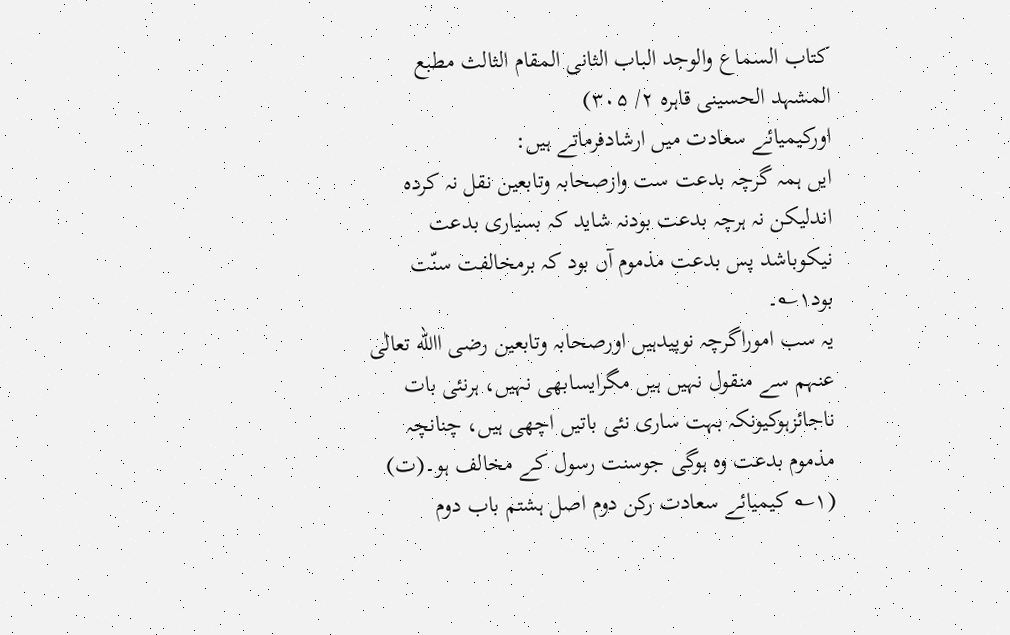کتاب السماع والوجد الباب الثانی المقام الثالث مطبع المشہد الحسینی قاہرہ ۲/ ۳۰۵)
اورکیمیائے سعادت میں ارشادفرماتے ہیں:
ایں ہمہ گرچہ بدعت ست وازصحابہ وتابعین نقل نہ کردہ اندلیکن نہ ہرچہ بدعت بودنہ شاید کہ بسیاری بدعت نیکوباشد پس بدعت مذموم آں بود کہ برمخالفت سنّت بود۱؎۔
یہ سب اموراگرچہ نوپیدہیں اورصحابہ وتابعین رضی االله تعالٰی عنہم سے منقول نہیں ہیں مگرایسابھی نہیں، ہرنئی بات ناجائزہوکیونکہ بہت ساری نئی باتیں اچھی ہیں، چنانچہ مذموم بدعت وہ ہوگی جوسنت رسول کے مخالف ہو۔(ت)
(۱؎ کیمیائے سعادت رکن دوم اصل ہشتم باب دوم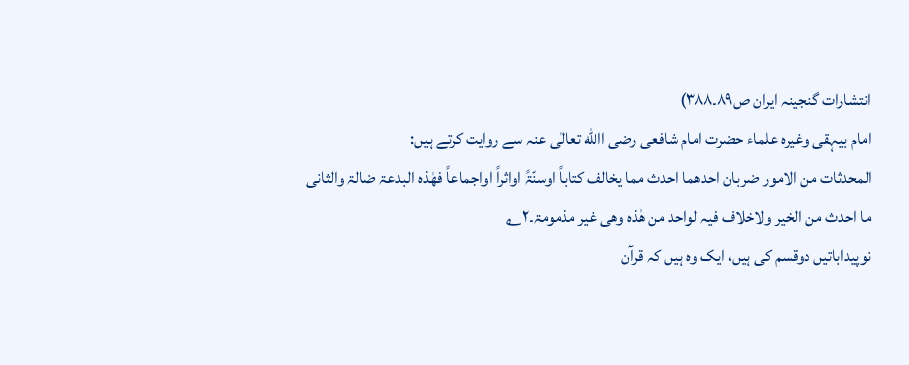انتشارات گنجینہ ایران ص۸۹۔۳۸۸)
امام بیہقی وغیرہ علماء حضرت امام شافعی رضی االله تعالٰی عنہ سے روایت کرتے ہیں:
المحدثات من الامور ضربان احدھما احدث مما یخالف کتاباً اوسنّۃً اواثراً اواجماعاً فھٰذہ البدعۃ ضالۃ والثانی ما احدث من الخیر ولاخلاف فیہ لواحد من ھٰذہ وھی غیر مذمومۃ۔۲؎
نوپیداباتیں دوقسم کی ہیں، ایک وہ ہیں کہ قرآن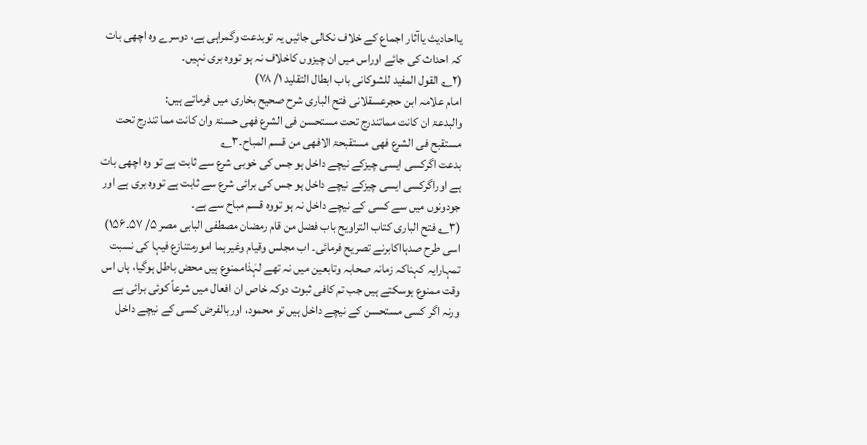یااحادیث یاآثار اجماع کے خلاف نکالی جائیں یہ توبدعت وگمراہی ہے، دوسرے وہ اچھی بات کہ احداث کی جائے اوراس میں ان چیزوں کاخلاف نہ ہو تووہ بری نہیں۔
(۲؎ القول المفید للشوکانی باب ابطال التقلید ۱/ ۷۸)
امام علامہ ابن حجرعسقلانی فتح الباری شرح صحیح بخاری میں فرماتے ہیں:
والبدعۃ ان کانت مماتندرج تحت مستحسن فی الشرع فھی حسنۃ وان کانت مما تندرج تحت مستقبح فی الشرع فھی مستقبحۃ الافھی من قسم المباح۔۳؎
بدعت اگرکسی ایسی چیزکے نیچے داخل ہو جس کی خوبی شرع سے ثابت ہے تو وہ اچھی بات ہے اوراگرکسی ایسی چیزکے نیچے داخل ہو جس کی برائی شرع سے ثابت ہے تووہ بری ہے اور جودونوں میں سے کسی کے نیچے داخل نہ ہو تووہ قسم مباح سے ہے۔
(۳؎ فتح الباری کتاب التراویح باب فضل من قام رمضان مصطفی البابی مصر ۵/ ۵۷۔۱۵۶)
اسی طرح صدہااکابرنے تصریح فرمائی۔ اب مجلس وقیام وغیرہما امورمتنازع فیہا کی نسبت تمہارایہ کہناکہ زمانہ صحابہ وتابعین میں نہ تھے لہٰذاممنوع ہیں محض باطل ہوگیا، ہاں اس وقت ممنوع ہوسکتے ہیں جب تم کافی ثبوت دوکہ خاص ان افعال میں شرعاً کوئی برائی ہے ورنہ اگر کسی مستحسن کے نیچے داخل ہیں تو محمود، اوربالفرض کسی کے نیچے داخل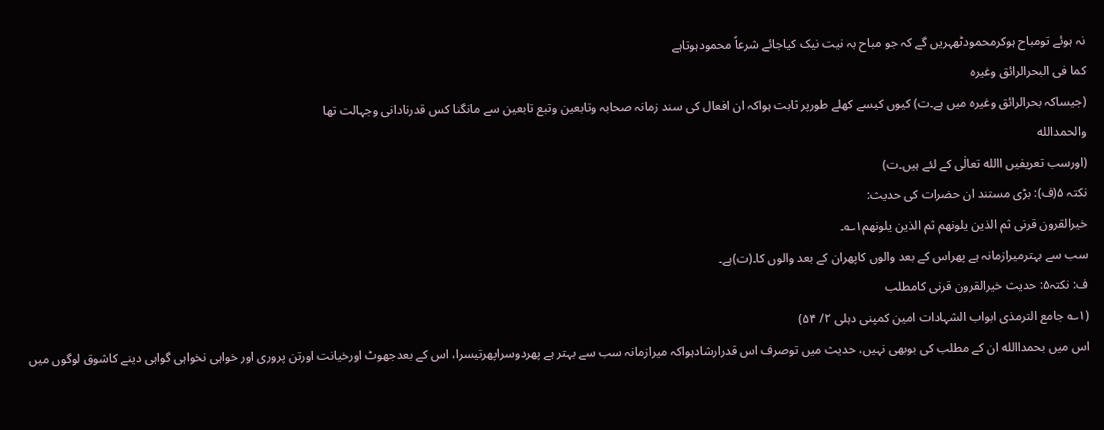نہ ہوئے تومباح ہوکرمحمودٹھہریں گے کہ جو مباح بہ نیت نیک کیاجائے شرعاً محمودہوتاہے
کما فی البحرالرائق وغیرہ
(جیساکہ بحرالرائق وغیرہ میں ہے۔ت) کیوں کیسے کھلے طورپر ثابت ہواکہ ان افعال کی سند زمانہ صحابہ وتابعین وتبع تابعین سے مانگنا کس قدرنادانی وجہالت تھا
والحمدالله
(اورسب تعریفیں االله تعالٰی کے لئے ہیں۔ت)
نکتہ ۵(ف): بڑی مستند ان حضرات کی حدیث:
خیرالقرون قرنی ثم الذین یلونھم ثم الذین یلونھم۱؎۔
سب سے بہترمیرازمانہ ہے پھراس کے بعد والوں کاپھران کے بعد والوں کا۔(ت)ہے۔
ف: نکتہ۵: حدیث خیرالقرون قرنی کامطلب
(۱؎ جامع الترمذی ابواب الشہادات امین کمپنی دہلی ۲/ ۵۴)
اس میں بحمداالله ان کے مطلب کی بوبھی نہیں، حدیث میں توصرف اس قدرارشادہواکہ میرازمانہ سب سے بہتر ہے پھردوسراپھرتیسرا، اس کے بعدجھوٹ اورخیانت اورتن پروری اور خواہی نخواہی گواہی دینے کاشوق لوگوں میں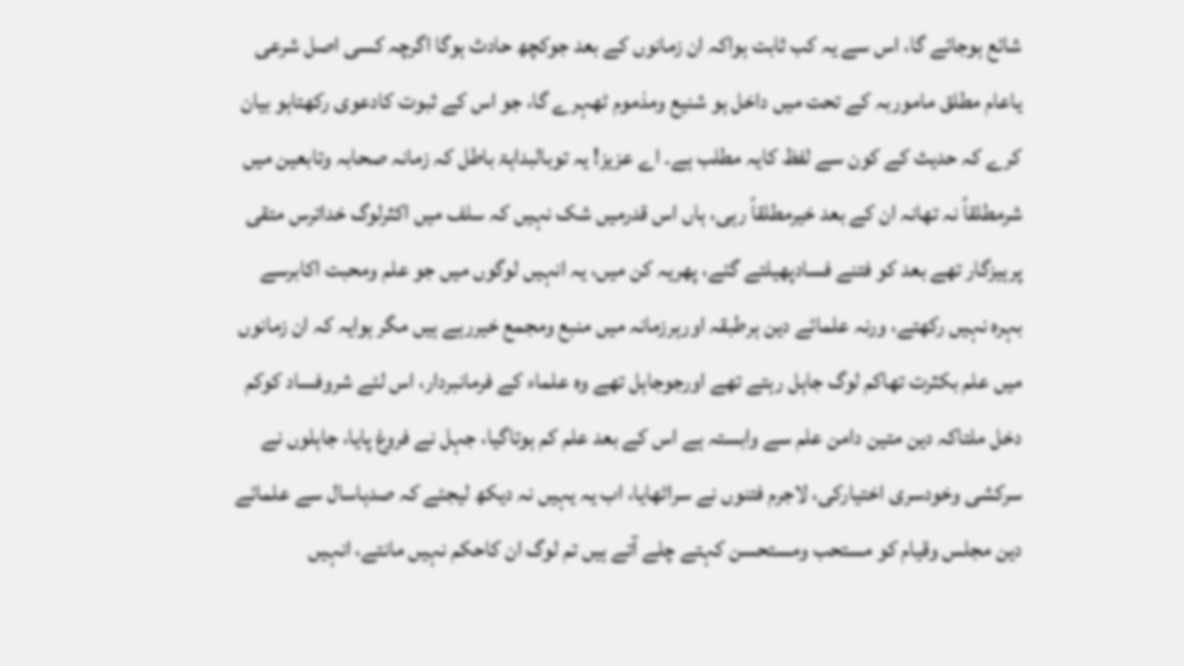شائع ہوجائے گا، اس سے یہ کب ثابت ہواکہ ان زمانوں کے بعد جوکچھ حادث ہوگا اگرچہ کسی اصل شرعی یاعام مطلق ماموربہ کے تحت میں داخل ہو شنیع ومذموم ٹھہرے گا، جو اس کے ثبوت کادعوی رکھتاہو بیان کرے کہ حدیث کے کون سے لفظ کایہ مطلب ہے۔ اے عزیز! یہ توبالبداہۃ باطل کہ زمانہ صحابہ وتابعین میں شرمطلقاً نہ تھانہ ان کے بعد خیرمطلقاً رہی، ہاں اس قدرمیں شک نہیں کہ سلف میں اکثرلوگ خداترس متقی پرہیزگار تھے بعد کو فتنے فسادپھیلتے گئے، پھریہ کن میں، یہ انہیں لوگوں میں جو علم ومحبت اکابرسے بہرہ نہیں رکھتے، ورنہ علمائے دین ہرطبقہ اورہرزمانہ میں منبع ومجمع خیررہے ہیں مگر ہوایہ کہ ان زمانوں میں علم بکثرت تھاکم لوگ جاہل رہتے تھے اورجوجاہل تھے وہ علماء کے فرمانبردار، اس لئے شروفساد کوکم دخل ملتاکہ دین متین دامن علم سے وابستہ ہے اس کے بعد علم کم ہوتاگیا، جہل نے فروغ پایا، جاہلوں نے سرکشی وخودسری اختیارکی، لاجرم فتنوں نے سراٹھایا، اب یہ یہیں نہ دیکھ لیجئے کہ صدہاسال سے علمائے دین مجلس وقیام کو مستحب ومستحسن کہتے چلے آتے ہیں تم لوگ ان کاحکم نہیں مانتے، انہیں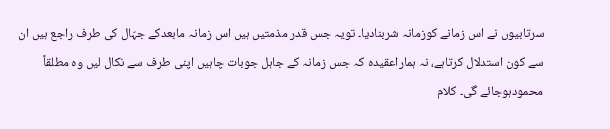سرتابیوں نے اس زمانے کوزمانہ شربنادیا۔ تویہ جس قدر مذمتیں ہیں اس زمانہ مابعدکے جہّال کی طرف راجع ہیں ان سے کون استدلال کرتاہے، نہ ہماراعقیدہ کہ جس زمانہ کے جاہل جوبات چاہیں اپنی طرف سے نکال لیں وہ مطلقاً محمودہوجائے گی۔ کلام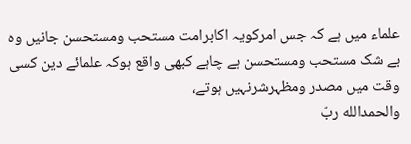علماء میں ہے کہ جس امرکویہ اکابرامت مستحب ومستحسن جانیں وہ بے شک مستحب ومستحسن ہے چاہے کبھی واقع ہوکہ علمائے دین کسی وقت میں مصدر ومظہرشرنہیں ہوتے،
والحمدالله ربّ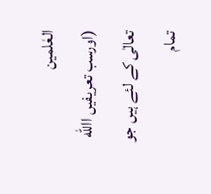العٰلمین
(اورسب تعریفیں االله تعالٰی کے لئے ہیں جو تمام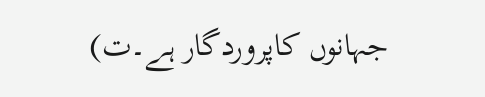جہانوں کاپروردگار ہے۔ت)